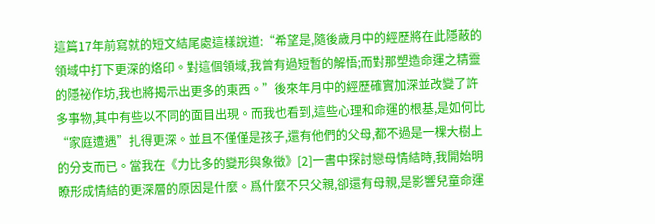這篇17年前寫就的短文結尾處這樣說道:“希望是,隨後歲月中的經歷將在此隱蔽的領域中打下更深的烙印。對這個領域,我曾有過短暫的解悟;而對那塑造命運之精靈的隱祕作坊,我也將揭示出更多的東西。”後來年月中的經歷確實加深並改變了許多事物,其中有些以不同的面目出現。而我也看到,這些心理和命運的根基,是如何比“家庭遭遇”扎得更深。並且不僅僅是孩子,還有他們的父母,都不過是一棵大樹上的分支而已。當我在《力比多的變形與象徵》[2]一書中探討戀母情結時,我開始明瞭形成情結的更深層的原因是什麼。爲什麼不只父親,卻還有母親,是影響兒童命運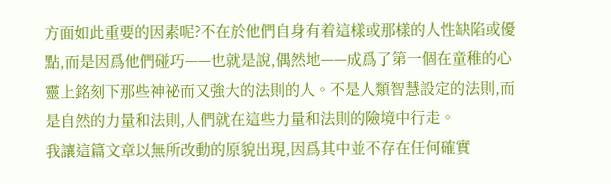方面如此重要的因素呢?不在於他們自身有着這樣或那樣的人性缺陷或優點,而是因爲他們碰巧——也就是說,偶然地——成爲了第一個在童稚的心靈上銘刻下那些神祕而又強大的法則的人。不是人類智慧設定的法則,而是自然的力量和法則,人們就在這些力量和法則的險境中行走。
我讓這篇文章以無所改動的原貌出現,因爲其中並不存在任何確實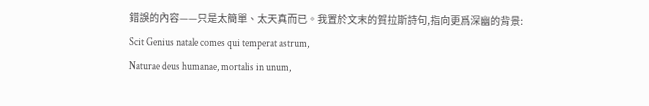錯誤的內容——只是太簡單、太天真而已。我置於文末的賀拉斯詩句,指向更爲深幽的背景:
Scit Genius natale comes qui temperat astrum,
Naturae deus humanae, mortalis in unum,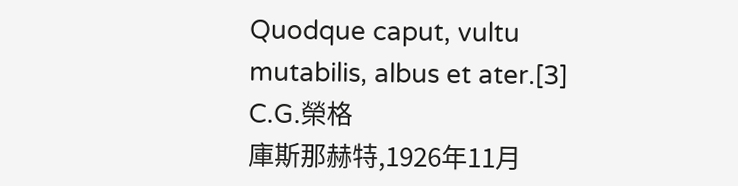Quodque caput, vultu mutabilis, albus et ater.[3]
C.G.榮格
庫斯那赫特,1926年11月